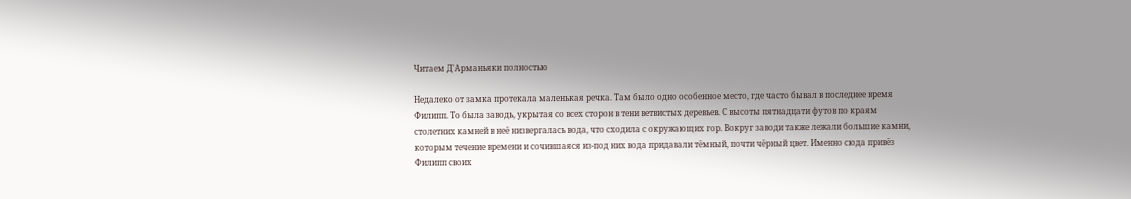Читаем Д'Арманьяки полностью

Недалеко от замка протекала маленькая речка. Там было одно особенное место, где часто бывал в последнее время Филипп. То была заводь, укрытая со всех сторон в тени ветвистых деревьев. С высоты пятнадцати футов по краям столетних камней в неё низвергалась вода, что сходила с окружающих гор. Вокруг заводи также лежали большие камни, которым течение времени и сочившаяся из-под них вода придавали тёмный, почти чёрный цвет. Именно сюда привёз Филипп своих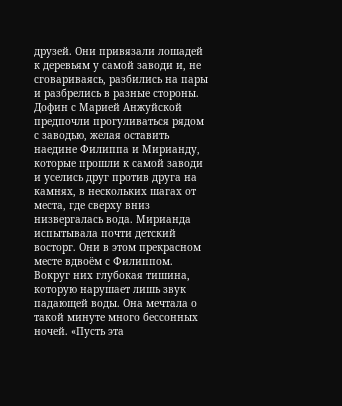друзей. Они привязали лошадей к деревьям у самой заводи и, не сговариваясь, разбились на пары и разбрелись в разные стороны. Дофин с Марией Анжуйской предпочли прогуливаться рядом с заводью, желая оставить наедине Филиппа и Мирианду, которые прошли к самой заводи и уселись друг против друга на камнях, в нескольких шагах от места, где сверху вниз низвергалась вода. Мирианда испытывала почти детский восторг. Они в этом прекрасном месте вдвоём с Филиппом. Вокруг них глубокая тишина, которую нарушает лишь звук падающей воды. Она мечтала о такой минуте много бессонных ночей. «Пусть эта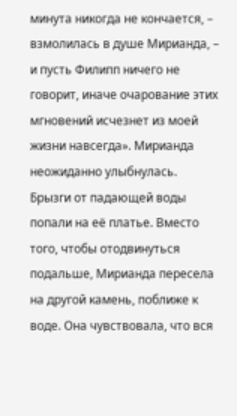минута никогда не кончается, – взмолилась в душе Мирианда, – и пусть Филипп ничего не говорит, иначе очарование этих мгновений исчезнет из моей жизни навсегда». Мирианда неожиданно улыбнулась. Брызги от падающей воды попали на её платье. Вместо того, чтобы отодвинуться подальше, Мирианда пересела на другой камень, поближе к воде. Она чувствовала, что вся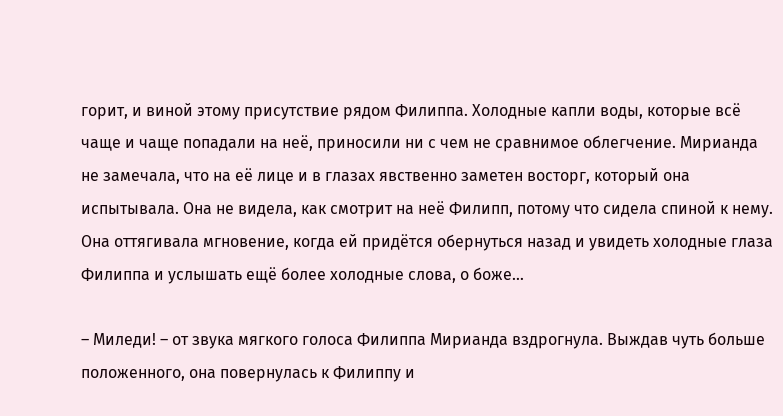горит, и виной этому присутствие рядом Филиппа. Холодные капли воды, которые всё чаще и чаще попадали на неё, приносили ни с чем не сравнимое облегчение. Мирианда не замечала, что на её лице и в глазах явственно заметен восторг, который она испытывала. Она не видела, как смотрит на неё Филипп, потому что сидела спиной к нему. Она оттягивала мгновение, когда ей придётся обернуться назад и увидеть холодные глаза Филиппа и услышать ещё более холодные слова, о боже…

– Миледи! – от звука мягкого голоса Филиппа Мирианда вздрогнула. Выждав чуть больше положенного, она повернулась к Филиппу и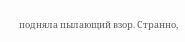подняла пылающий взор. Странно,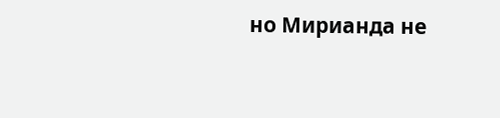но Мирианда не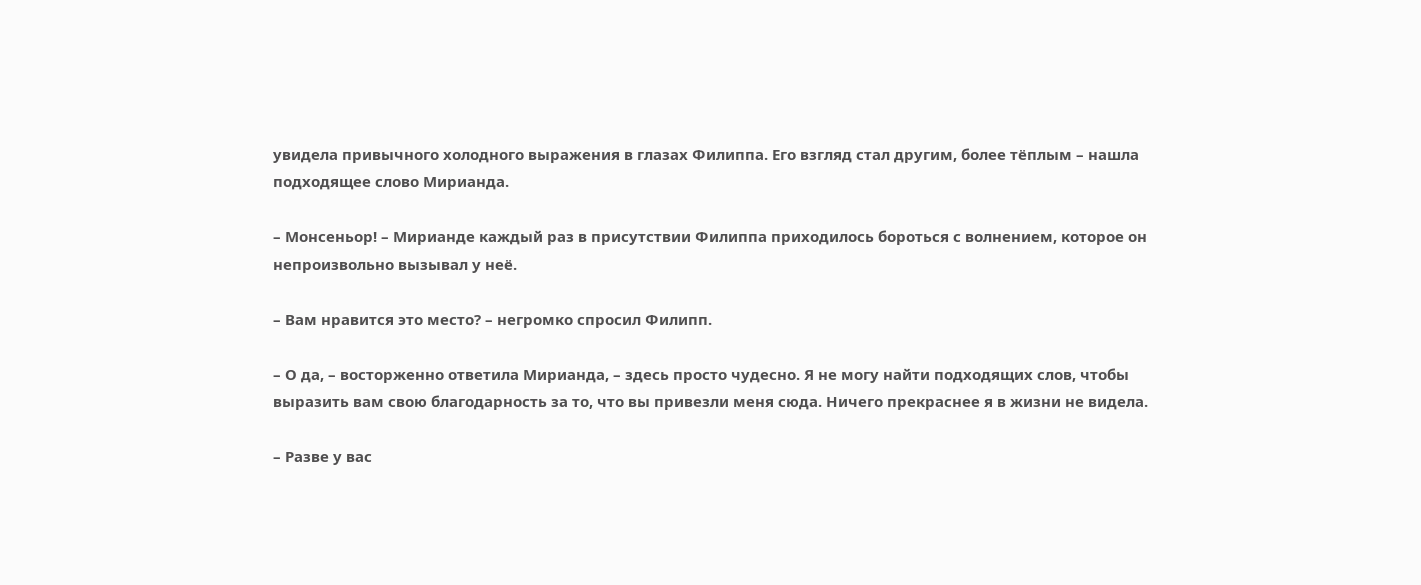увидела привычного холодного выражения в глазах Филиппа. Его взгляд стал другим, более тёплым – нашла подходящее слово Мирианда.

– Монсеньор! – Мирианде каждый раз в присутствии Филиппа приходилось бороться с волнением, которое он непроизвольно вызывал у неё.

– Вам нравится это место? – негромко спросил Филипп.

– О да, – восторженно ответила Мирианда, – здесь просто чудесно. Я не могу найти подходящих слов, чтобы выразить вам свою благодарность за то, что вы привезли меня сюда. Ничего прекраснее я в жизни не видела.

– Разве у вас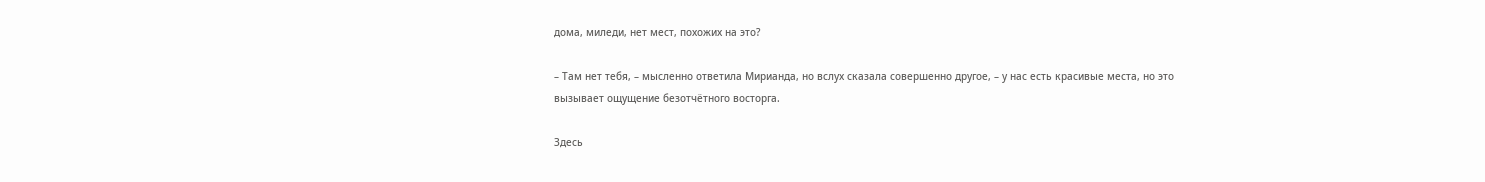дома, миледи, нет мест, похожих на это?

– Там нет тебя, – мысленно ответила Мирианда, но вслух сказала совершенно другое, – у нас есть красивые места, но это вызывает ощущение безотчётного восторга.

Здесь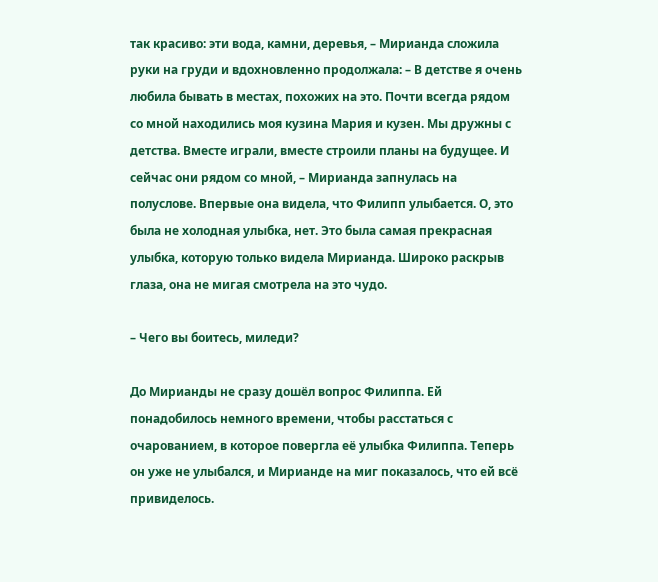так красиво: эти вода, камни, деревья, – Мирианда сложила руки на груди и вдохновленно продолжала: – В детстве я очень любила бывать в местах, похожих на это. Почти всегда рядом со мной находились моя кузина Мария и кузен. Мы дружны с детства. Вместе играли, вместе строили планы на будущее. И сейчас они рядом со мной, – Мирианда запнулась на полуслове. Впервые она видела, что Филипп улыбается. О, это была не холодная улыбка, нет. Это была самая прекрасная улыбка, которую только видела Мирианда. Широко раскрыв глаза, она не мигая смотрела на это чудо.

– Чего вы боитесь, миледи?

До Мирианды не сразу дошёл вопрос Филиппа. Ей понадобилось немного времени, чтобы расстаться с очарованием, в которое повергла её улыбка Филиппа. Теперь он уже не улыбался, и Мирианде на миг показалось, что ей всё привиделось.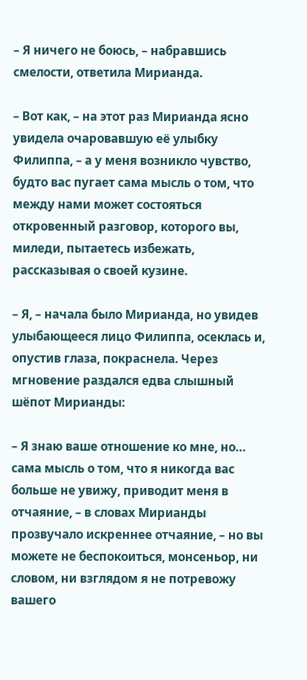– Я ничего не боюсь, – набравшись смелости, ответила Мирианда.

– Вот как, – на этот раз Мирианда ясно увидела очаровавшую её улыбку Филиппа, – а у меня возникло чувство, будто вас пугает сама мысль о том, что между нами может состояться откровенный разговор, которого вы, миледи, пытаетесь избежать, рассказывая о своей кузине.

– Я, – начала было Мирианда, но увидев улыбающееся лицо Филиппа, осеклась и, опустив глаза, покраснела. Через мгновение раздался едва слышный шёпот Мирианды:

– Я знаю ваше отношение ко мне, но… сама мысль о том, что я никогда вас больше не увижу, приводит меня в отчаяние, – в словах Мирианды прозвучало искреннее отчаяние, – но вы можете не беспокоиться, монсеньор, ни словом, ни взглядом я не потревожу вашего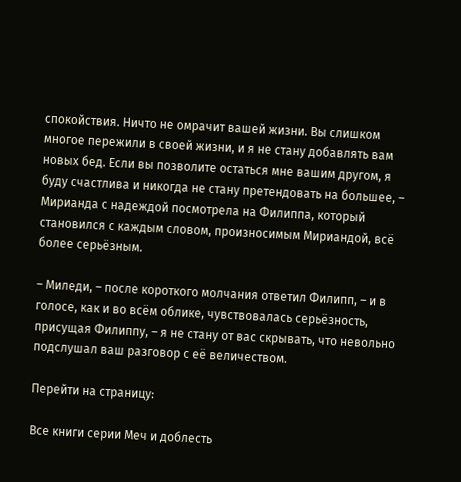спокойствия. Ничто не омрачит вашей жизни. Вы слишком многое пережили в своей жизни, и я не стану добавлять вам новых бед. Если вы позволите остаться мне вашим другом, я буду счастлива и никогда не стану претендовать на большее, – Мирианда с надеждой посмотрела на Филиппа, который становился с каждым словом, произносимым Мириандой, всё более серьёзным.

– Миледи, – после короткого молчания ответил Филипп, – и в голосе, как и во всём облике, чувствовалась серьёзность, присущая Филиппу, – я не стану от вас скрывать, что невольно подслушал ваш разговор с её величеством.

Перейти на страницу:

Все книги серии Меч и доблесть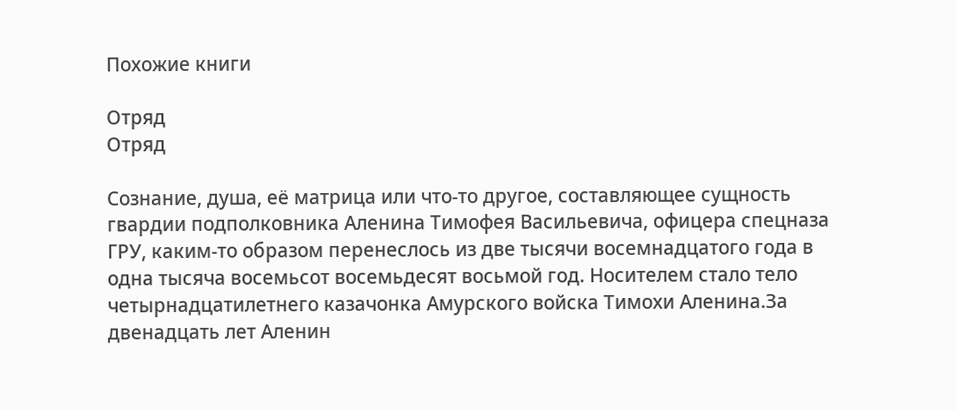Похожие книги

Отряд
Отряд

Сознание, душа, её матрица или что-то другое, составляющее сущность гвардии подполковника Аленина Тимофея Васильевича, офицера спецназа ГРУ, каким-то образом перенеслось из две тысячи восемнадцатого года в одна тысяча восемьсот восемьдесят восьмой год. Носителем стало тело четырнадцатилетнего казачонка Амурского войска Тимохи Аленина.За двенадцать лет Аленин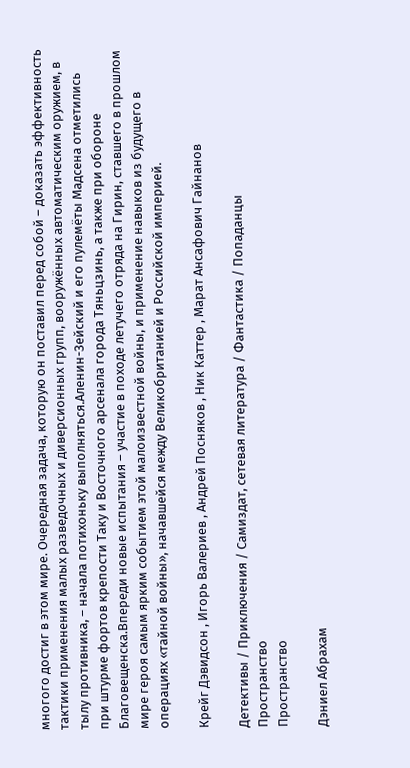многого достиг в этом мире. Очередная задача, которую он поставил перед собой – доказать эффективность тактики применения малых разведочных и диверсионных групп, вооружённых автоматическим оружием, в тылу противника, – начала потихоньку выполняться.Аленин-Зейский и его пулемёты Мадсена отметились при штурме фортов крепости Таку и Восточного арсенала города Тяньцзинь, а также при обороне Благовещенска.Впереди новые испытания – участие в походе летучего отряда на Гирин, ставшего в прошлом мире героя самым ярким событием этой малоизвестной войны, и применение навыков из будущего в операциях «тайной войны», начавшейся между Великобританией и Российской империей.

Крейг Дэвидсон , Игорь Валериев , Андрей Посняков , Ник Каттер , Марат Ансафович Гайнанов

Детективы / Приключения / Самиздат, сетевая литература / Фантастика / Попаданцы
Пространство
Пространство

Дэниел Абрахам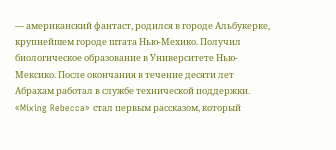— американский фантаст, родился в городе Альбукерке, крупнейшем городе штата Нью-Мехико. Получил биологическое образование в Университете Нью-Мексико. После окончания в течение десяти лет Абрахам работал в службе технической поддержки. «Mixing Rebecca» стал первым рассказом, который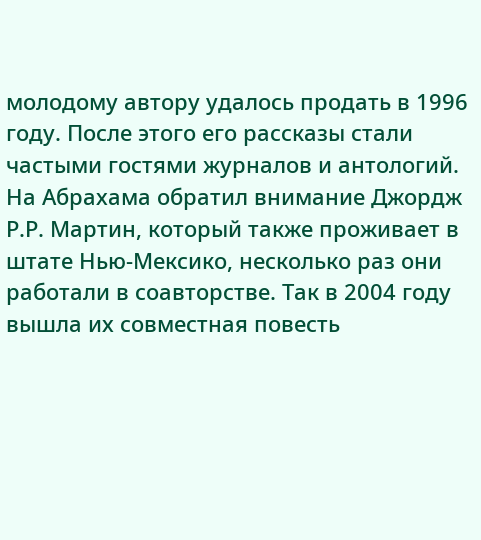молодому автору удалось продать в 1996 году. После этого его рассказы стали частыми гостями журналов и антологий. На Абрахама обратил внимание Джордж Р.Р. Мартин, который также проживает в штате Нью-Мексико, несколько раз они работали в соавторстве. Так в 2004 году вышла их совместная повесть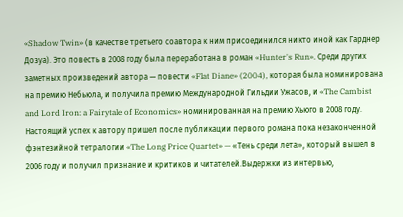«Shadow Twin» (в качестве третьего соавтора к ним присоединился никто иной как Гарднер Дозуа). Это повесть в 2008 году была переработана в роман «Hunter's Run». Среди других заметных произведений автора — повести «Flat Diane» (2004), которая была номинирована на премию Небьюла, и получила премию Международной Гильдии Ужасов, и «The Cambist and Lord Iron: a Fairytale of Economics» номинированная на премию Хьюго в 2008 году. Настоящий успех к автору пришел после публикации первого романа пока незаконченной фэнтезийной тетралогии «The Long Price Quartet» — «Тень среди лета», который вышел в 2006 году и получил признание и критиков и читателей.Выдержки из интервью,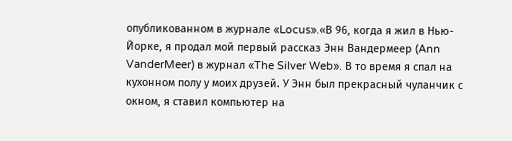опубликованном в журнале «Locus».«В 96, когда я жил в Нью-Йорке, я продал мой первый рассказ Энн Вандермеер (Ann VanderMeer) в журнал «The Silver Web». В то время я спал на кухонном полу у моих друзей. У Энн был прекрасный чуланчик с окном, я ставил компьютер на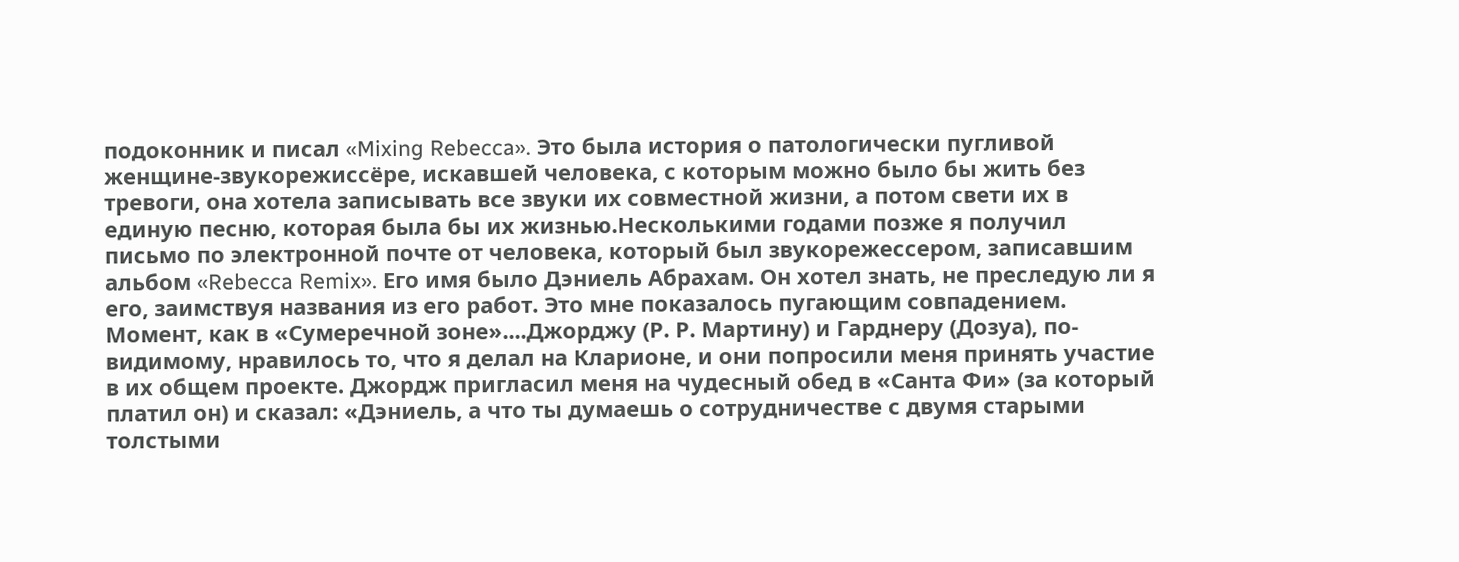подоконник и писал «Mixing Rebecca». Это была история о патологически пугливой женщине-звукорежиссёре, искавшей человека, с которым можно было бы жить без тревоги, она хотела записывать все звуки их совместной жизни, а потом свети их в единую песню, которая была бы их жизнью.Несколькими годами позже я получил письмо по электронной почте от человека, который был звукорежессером, записавшим альбом «Rebecca Remix». Его имя было Дэниель Абрахам. Он хотел знать, не преследую ли я его, заимствуя названия из его работ. Это мне показалось пугающим совпадением. Момент, как в «Сумеречной зоне»....Джорджу (Р. Р. Мартину) и Гарднеру (Дозуа), по-видимому, нравилось то, что я делал на Кларионе, и они попросили меня принять участие в их общем проекте. Джордж пригласил меня на чудесный обед в «Санта Фи» (за который платил он) и сказал: «Дэниель, а что ты думаешь о сотрудничестве с двумя старыми толстыми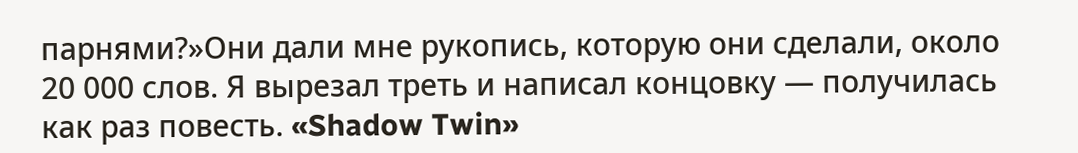парнями?»Они дали мне рукопись, которую они сделали, около 20 000 слов. Я вырезал треть и написал концовку — получилась как раз повесть. «Shadow Twin»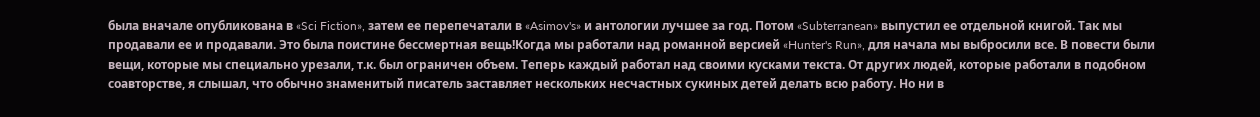была вначале опубликована в «Sci Fiction», затем ее перепечатали в «Asimov's» и антологии лучшее за год. Потом «Subterranean» выпустил ее отдельной книгой. Так мы продавали ее и продавали. Это была поистине бессмертная вещь!Когда мы работали над романной версией «Hunter's Run», для начала мы выбросили все. В повести были вещи, которые мы специально урезали, т.к. был ограничен объем. Теперь каждый работал над своими кусками текста. От других людей, которые работали в подобном соавторстве, я слышал, что обычно знаменитый писатель заставляет нескольких несчастных сукиных детей делать всю работу. Но ни в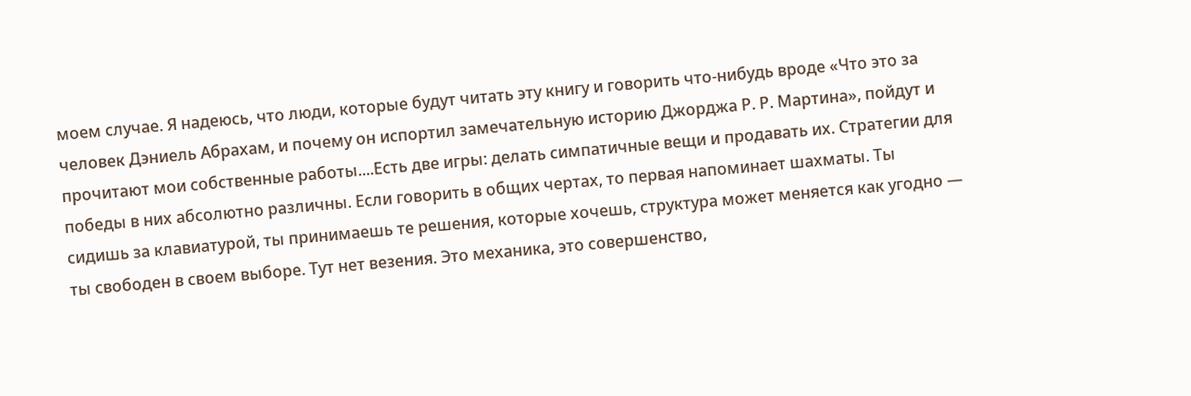моем случае. Я надеюсь, что люди, которые будут читать эту книгу и говорить что-нибудь вроде «Что это за человек Дэниель Абрахам, и почему он испортил замечательную историю Джорджа Р. Р. Мартина», пойдут и прочитают мои собственные работы....Есть две игры: делать симпатичные вещи и продавать их. Стратегии для победы в них абсолютно различны. Если говорить в общих чертах, то первая напоминает шахматы. Ты сидишь за клавиатурой, ты принимаешь те решения, которые хочешь, структура может меняется как угодно — ты свободен в своем выборе. Тут нет везения. Это механика, это совершенство,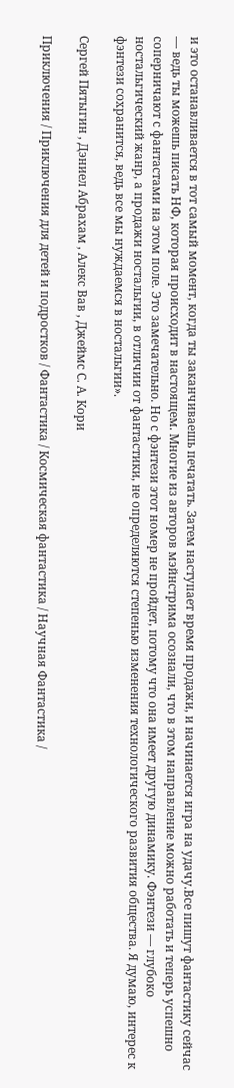и это останавливается в тот самый момент, когда ты заканчиваешь печатать. Затем наступает время продажи, и начинается игра на удачу.Все пишут фантастику сейчас — ведь ты можешь писать НФ, которая происходит в настоящем. Многие из авторов мэйнстрима осознали, что в этом направление можно работать и теперь успешно соперничают с фантастами на этом поле. Это замечательно. Но с фэнтези этот номер не пройдет, потому что она имеет другую динамику. Фэнтези — глубоко ностальгический жанр, а продажи ностальгии, в отличии от фантастики, не определяются степенью изменения технологического развития общества. Я думаю, интерес к фэнтези сохранится, ведь все мы нуждаемся в ностальгии».

Сергей Пятыгин , Дэниел Абрахам , Алекс Вав , Джеймс С. А. Кори

Приключения / Приключения для детей и подростков / Фантастика / Космическая фантастика / Научная Фантастика /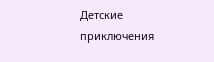Детские приключения